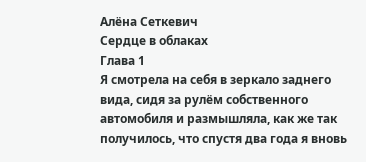Алёна Сеткевич
Сердце в облаках
Глава 1
Я смотрела на себя в зеркало заднего вида, сидя за рулём собственного автомобиля и размышляла, как же так получилось, что спустя два года я вновь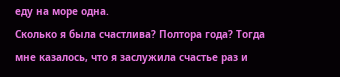еду на море одна.
Сколько я была счастлива? Полтора года? Тогда мне казалось, что я заслужила счастье раз и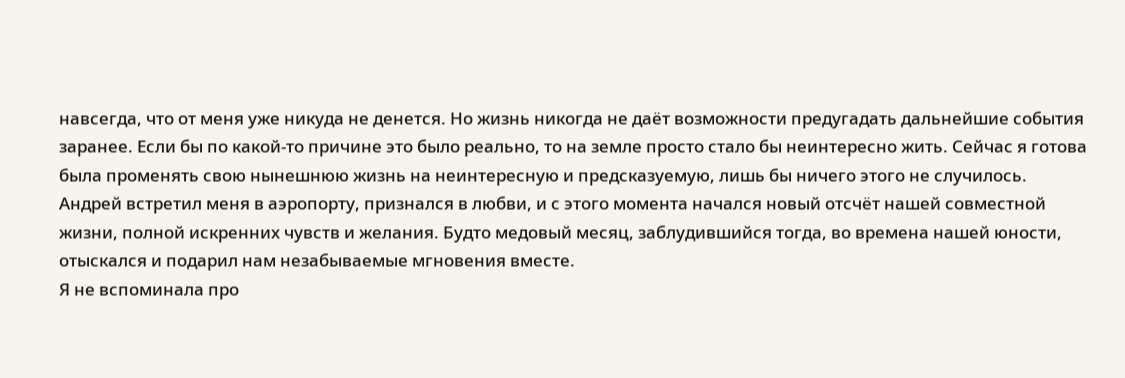навсегда, что от меня уже никуда не денется. Но жизнь никогда не даёт возможности предугадать дальнейшие события заранее. Если бы по какой-то причине это было реально, то на земле просто стало бы неинтересно жить. Сейчас я готова была променять свою нынешнюю жизнь на неинтересную и предсказуемую, лишь бы ничего этого не случилось.
Андрей встретил меня в аэропорту, признался в любви, и с этого момента начался новый отсчёт нашей совместной жизни, полной искренних чувств и желания. Будто медовый месяц, заблудившийся тогда, во времена нашей юности, отыскался и подарил нам незабываемые мгновения вместе.
Я не вспоминала про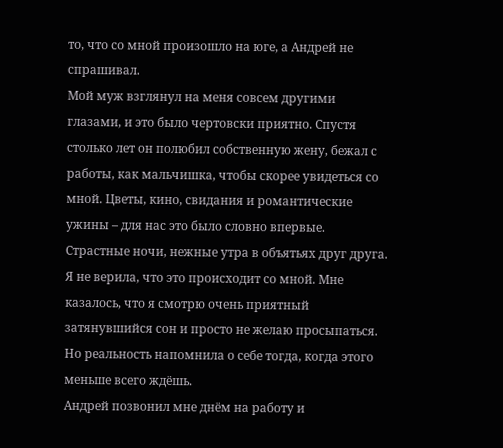то, что со мной произошло на юге, а Андрей не спрашивал.
Мой муж взглянул на меня совсем другими глазами, и это было чертовски приятно. Спустя столько лет он полюбил собственную жену, бежал с работы, как мальчишка, чтобы скорее увидеться со мной. Цветы, кино, свидания и романтические ужины – для нас это было словно впервые. Страстные ночи, нежные утра в объятьях друг друга. Я не верила, что это происходит со мной. Мне казалось, что я смотрю очень приятный затянувшийся сон и просто не желаю просыпаться. Но реальность напомнила о себе тогда, когда этого меньше всего ждёшь.
Андрей позвонил мне днём на работу и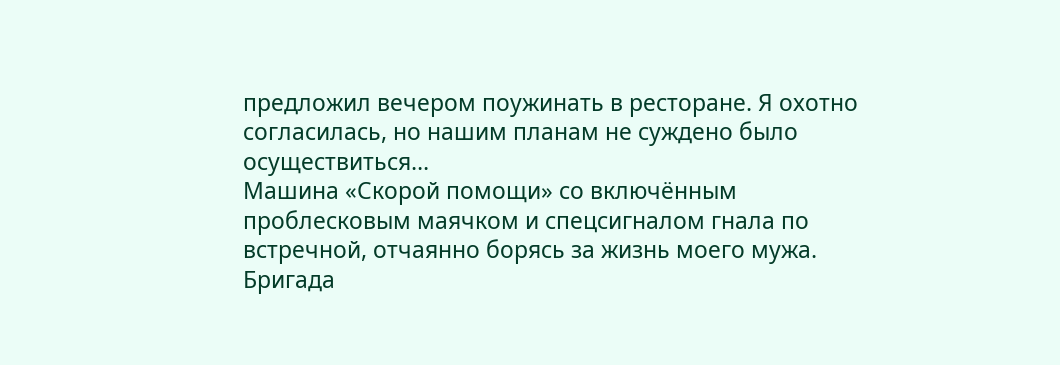предложил вечером поужинать в ресторане. Я охотно согласилась, но нашим планам не суждено было осуществиться…
Машина «Скорой помощи» со включённым проблесковым маячком и спецсигналом гнала по встречной, отчаянно борясь за жизнь моего мужа. Бригада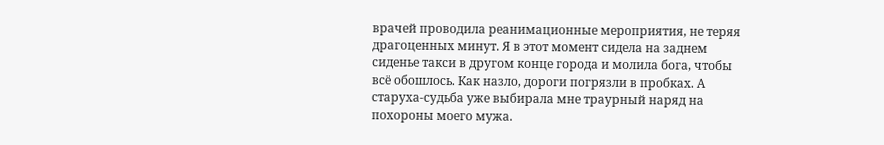врачей проводила реанимационные мероприятия, не теряя драгоценных минут. Я в этот момент сидела на заднем сиденье такси в другом конце города и молила бога, чтобы всё обошлось. Как назло, дороги погрязли в пробках. А старуха-судьба уже выбирала мне траурный наряд на похороны моего мужа.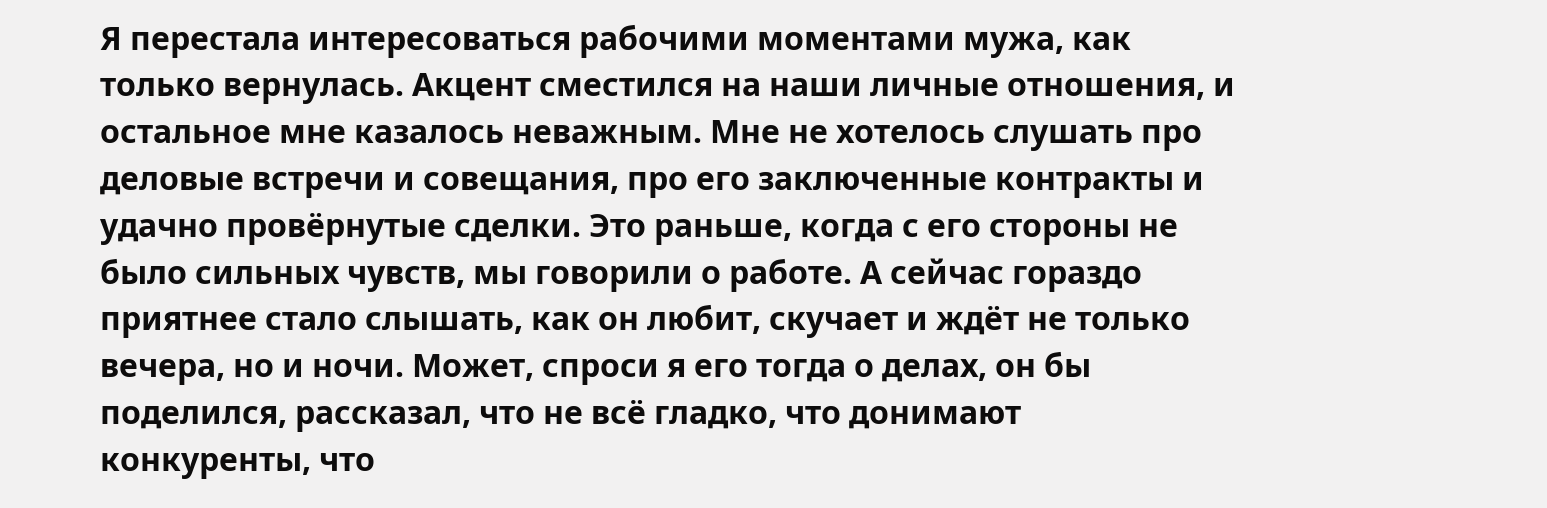Я перестала интересоваться рабочими моментами мужа, как только вернулась. Акцент сместился на наши личные отношения, и остальное мне казалось неважным. Мне не хотелось слушать про деловые встречи и совещания, про его заключенные контракты и удачно провёрнутые сделки. Это раньше, когда с его стороны не было сильных чувств, мы говорили о работе. А сейчас гораздо приятнее стало слышать, как он любит, скучает и ждёт не только вечера, но и ночи. Может, спроси я его тогда о делах, он бы поделился, рассказал, что не всё гладко, что донимают конкуренты, что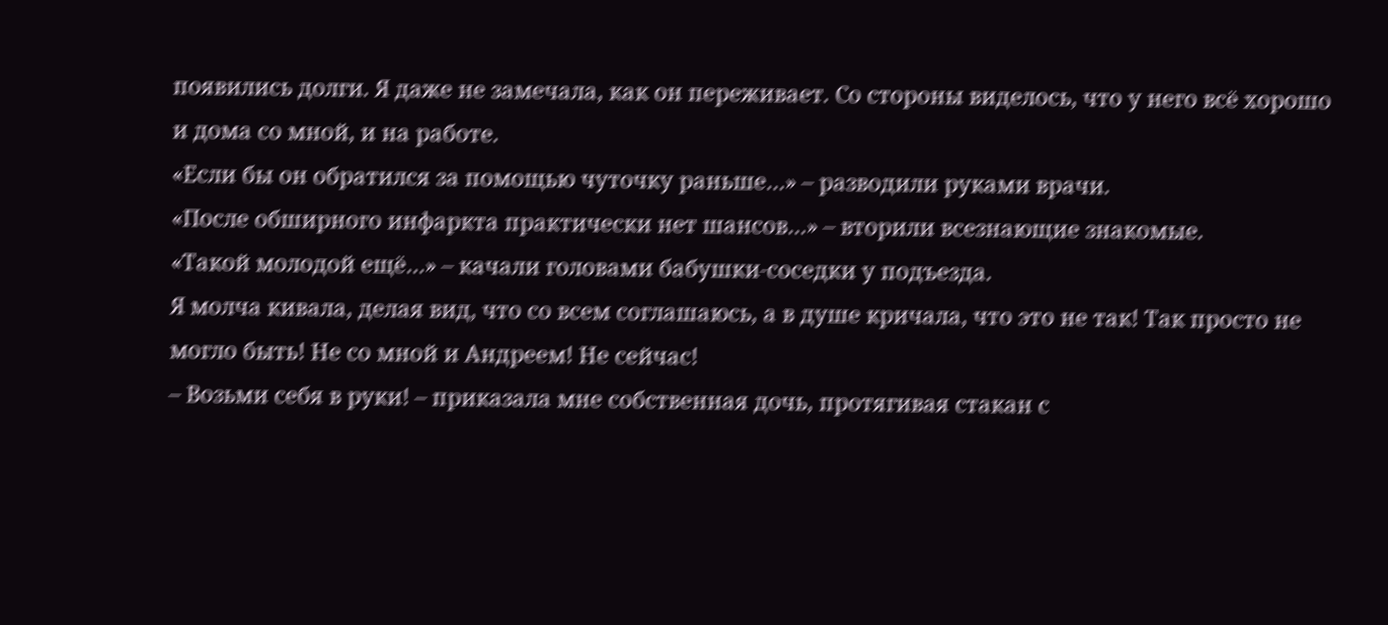появились долги. Я даже не замечала, как он переживает. Со стороны виделось, что у него всё хорошо и дома со мной, и на работе.
«Если бы он обратился за помощью чуточку раньше…» – разводили руками врачи.
«После обширного инфаркта практически нет шансов…» – вторили всезнающие знакомые.
«Такой молодой ещё…» – качали головами бабушки-соседки у подъезда.
Я молча кивала, делая вид, что со всем соглашаюсь, а в душе кричала, что это не так! Так просто не могло быть! Не со мной и Андреем! Не сейчас!
– Возьми себя в руки! – приказала мне собственная дочь, протягивая стакан с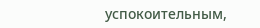успокоительным,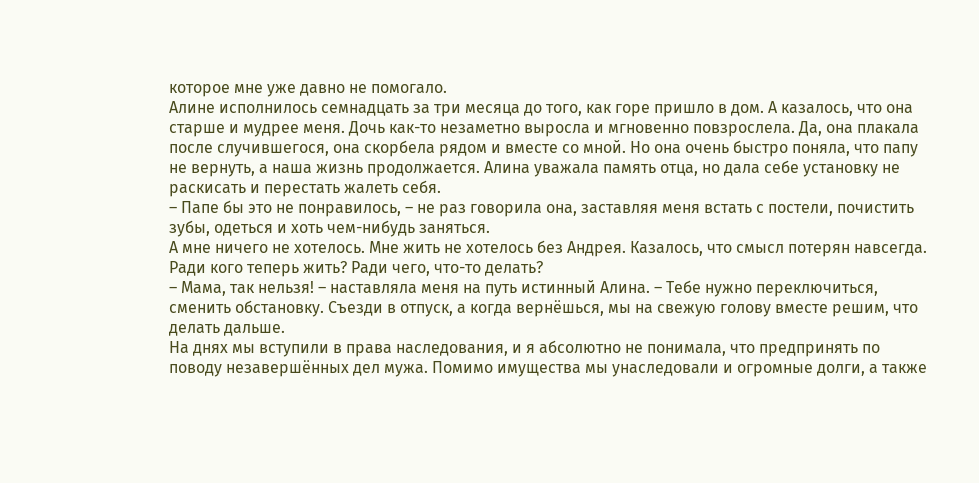которое мне уже давно не помогало.
Алине исполнилось семнадцать за три месяца до того, как горе пришло в дом. А казалось, что она старше и мудрее меня. Дочь как-то незаметно выросла и мгновенно повзрослела. Да, она плакала после случившегося, она скорбела рядом и вместе со мной. Но она очень быстро поняла, что папу не вернуть, а наша жизнь продолжается. Алина уважала память отца, но дала себе установку не раскисать и перестать жалеть себя.
– Папе бы это не понравилось, – не раз говорила она, заставляя меня встать с постели, почистить зубы, одеться и хоть чем-нибудь заняться.
А мне ничего не хотелось. Мне жить не хотелось без Андрея. Казалось, что смысл потерян навсегда. Ради кого теперь жить? Ради чего, что-то делать?
– Мама, так нельзя! – наставляла меня на путь истинный Алина. – Тебе нужно переключиться, сменить обстановку. Съезди в отпуск, а когда вернёшься, мы на свежую голову вместе решим, что делать дальше.
На днях мы вступили в права наследования, и я абсолютно не понимала, что предпринять по поводу незавершённых дел мужа. Помимо имущества мы унаследовали и огромные долги, а также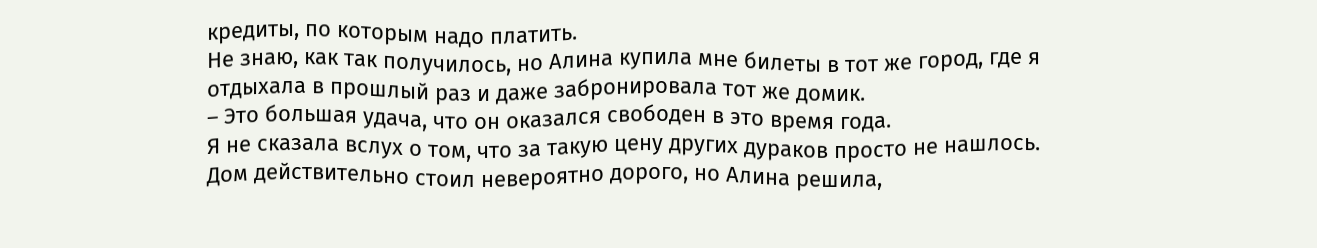кредиты, по которым надо платить.
Не знаю, как так получилось, но Алина купила мне билеты в тот же город, где я отдыхала в прошлый раз и даже забронировала тот же домик.
– Это большая удача, что он оказался свободен в это время года.
Я не сказала вслух о том, что за такую цену других дураков просто не нашлось. Дом действительно стоил невероятно дорого, но Алина решила,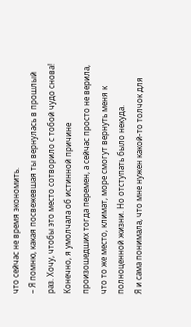что сейчас не время экономить.
– Я помню, какая посвежевшая ты вернулась в прошлый раз. Хочу, чтобы это место сотворило с тобой чудо снова!
Конечно, я умолчала об истинной причине произошедших тогда перемен, а сейчас просто не верила, что то же место, климат, море смогут вернуть меня к полноценной жизни. Но отступать было некуда.
Я и сама понимала, что мне нужен какой-то толчок для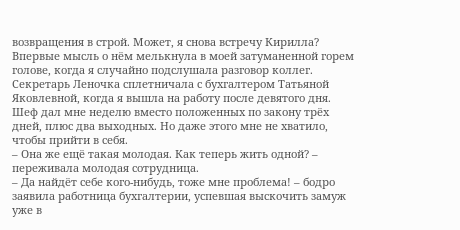возвращения в строй. Может, я снова встречу Кирилла?
Впервые мысль о нём мелькнула в моей затуманенной горем голове, когда я случайно подслушала разговор коллег. Секретарь Леночка сплетничала с бухгалтером Татьяной Яковлевной, когда я вышла на работу после девятого дня. Шеф дал мне неделю вместо положенных по закону трёх дней, плюс два выходных. Но даже этого мне не хватило, чтобы прийти в себя.
– Она же ещё такая молодая. Как теперь жить одной? – переживала молодая сотрудница.
– Да найдёт себе кого-нибудь, тоже мне проблема! – бодро заявила работница бухгалтерии, успевшая выскочить замуж уже в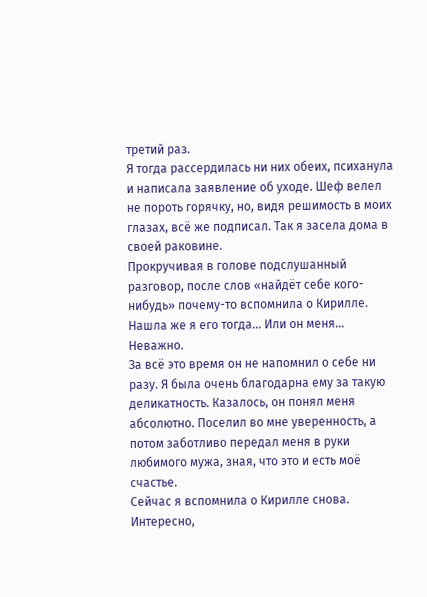третий раз.
Я тогда рассердилась ни них обеих, психанула и написала заявление об уходе. Шеф велел не пороть горячку, но, видя решимость в моих глазах, всё же подписал. Так я засела дома в своей раковине.
Прокручивая в голове подслушанный разговор, после слов «найдёт себе кого-нибудь» почему-то вспомнила о Кирилле. Нашла же я его тогда… Или он меня… Неважно.
За всё это время он не напомнил о себе ни разу. Я была очень благодарна ему за такую деликатность. Казалось, он понял меня абсолютно. Поселил во мне уверенность, а потом заботливо передал меня в руки любимого мужа, зная, что это и есть моё счастье.
Сейчас я вспомнила о Кирилле снова. Интересно,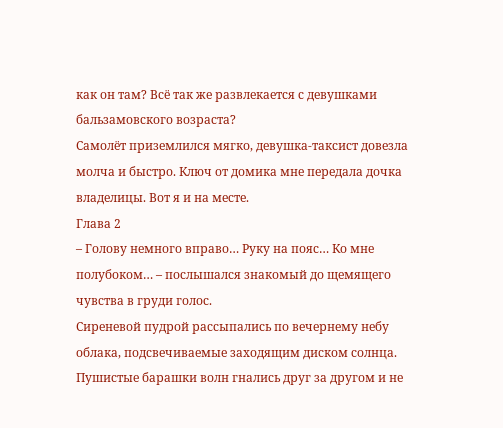как он там? Всё так же развлекается с девушками бальзамовского возраста?
Самолёт приземлился мягко, девушка-таксист довезла молча и быстро. Ключ от домика мне передала дочка владелицы. Вот я и на месте.
Глава 2
– Голову немного вправо… Руку на пояс… Ко мне полубоком… – послышался знакомый до щемящего чувства в груди голос.
Сиреневой пудрой рассыпались по вечернему небу облака, подсвечиваемые заходящим диском солнца. Пушистые барашки волн гнались друг за другом и не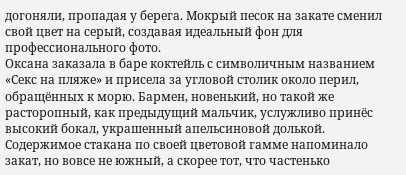догоняли, пропадая у берега. Мокрый песок на закате сменил свой цвет на серый, создавая идеальный фон для профессионального фото.
Оксана заказала в баре коктейль с символичным названием «Секс на пляже» и присела за угловой столик около перил, обращённых к морю. Бармен, новенький, но такой же расторопный, как предыдущий мальчик, услужливо принёс высокий бокал, украшенный апельсиновой долькой. Содержимое стакана по своей цветовой гамме напоминало закат, но вовсе не южный, а скорее тот, что частенько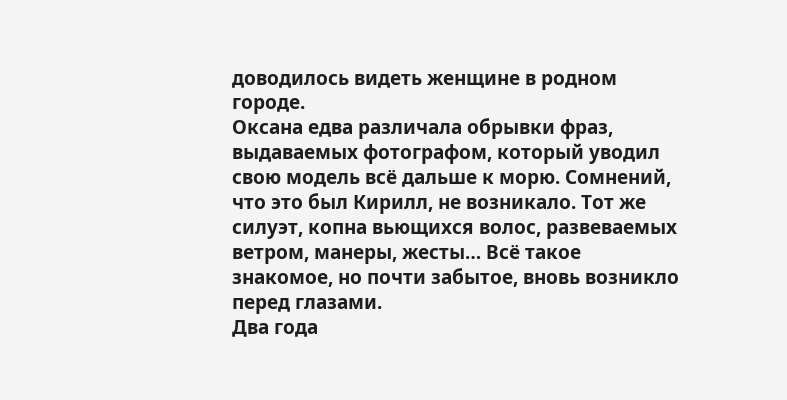доводилось видеть женщине в родном городе.
Оксана едва различала обрывки фраз, выдаваемых фотографом, который уводил свою модель всё дальше к морю. Сомнений, что это был Кирилл, не возникало. Тот же силуэт, копна вьющихся волос, развеваемых ветром, манеры, жесты… Всё такое знакомое, но почти забытое, вновь возникло перед глазами.
Два года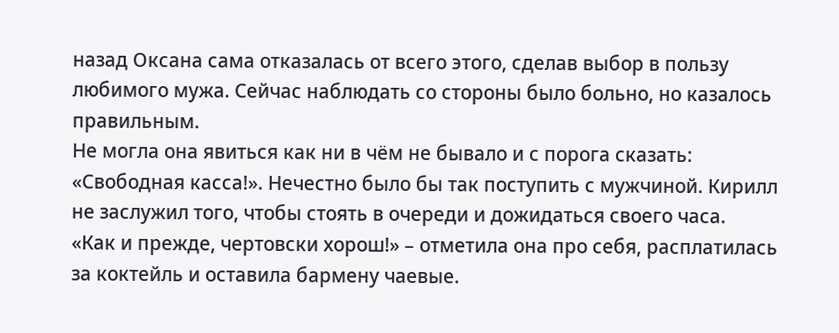назад Оксана сама отказалась от всего этого, сделав выбор в пользу любимого мужа. Сейчас наблюдать со стороны было больно, но казалось правильным.
Не могла она явиться как ни в чём не бывало и с порога сказать: «Свободная касса!». Нечестно было бы так поступить с мужчиной. Кирилл не заслужил того, чтобы стоять в очереди и дожидаться своего часа.
«Как и прежде, чертовски хорош!» – отметила она про себя, расплатилась за коктейль и оставила бармену чаевые.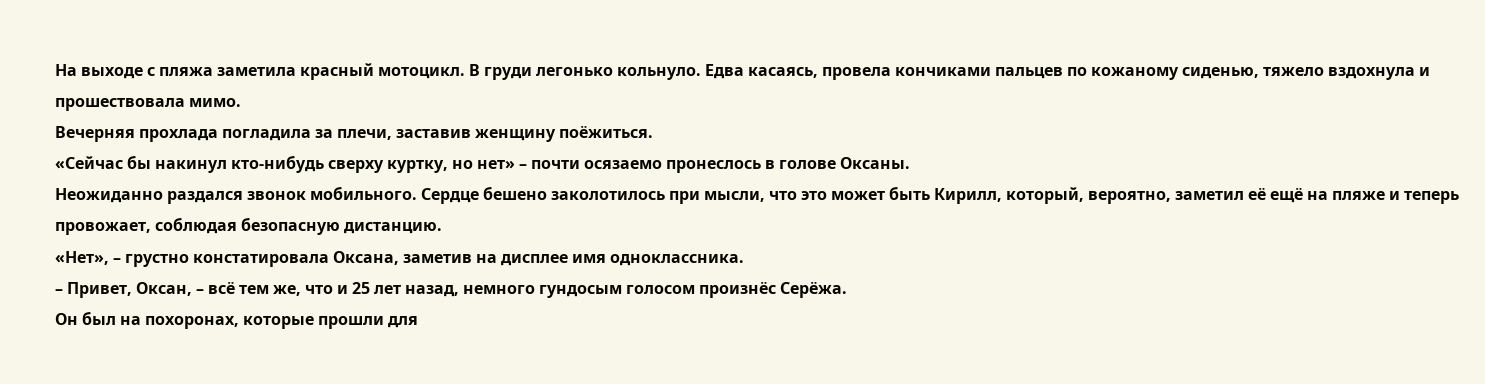На выходе с пляжа заметила красный мотоцикл. В груди легонько кольнуло. Едва касаясь, провела кончиками пальцев по кожаному сиденью, тяжело вздохнула и прошествовала мимо.
Вечерняя прохлада погладила за плечи, заставив женщину поёжиться.
«Сейчас бы накинул кто-нибудь сверху куртку, но нет» – почти осязаемо пронеслось в голове Оксаны.
Неожиданно раздался звонок мобильного. Сердце бешено заколотилось при мысли, что это может быть Кирилл, который, вероятно, заметил её ещё на пляже и теперь провожает, соблюдая безопасную дистанцию.
«Нет», – грустно констатировала Оксана, заметив на дисплее имя одноклассника.
– Привет, Оксан, – всё тем же, что и 25 лет назад, немного гундосым голосом произнёс Серёжа.
Он был на похоронах, которые прошли для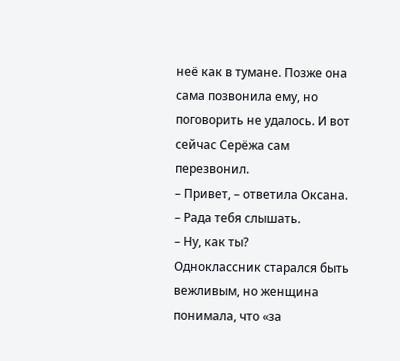неё как в тумане. Позже она сама позвонила ему, но поговорить не удалось. И вот сейчас Серёжа сам перезвонил.
– Привет, – ответила Оксана. – Рада тебя слышать.
– Ну, как ты?
Одноклассник старался быть вежливым, но женщина понимала, что «за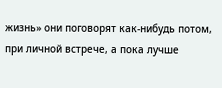жизнь» они поговорят как-нибудь потом, при личной встрече, а пока лучше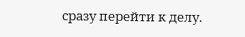сразу перейти к делу.